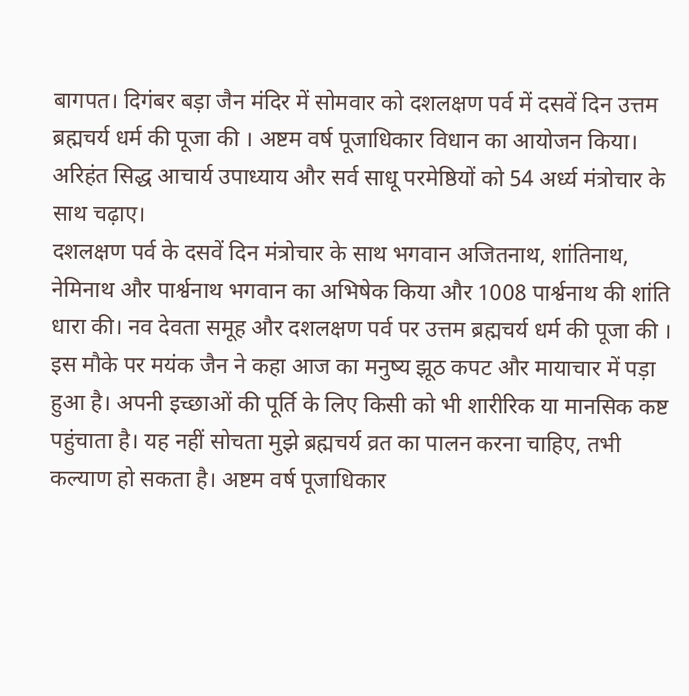बागपत। दिगंबर बड़ा जैन मंदिर में सोमवार को दशलक्षण पर्व में दसवें दिन उत्तम ब्रह्मचर्य धर्म की पूजा की । अष्टम वर्ष पूजाधिकार विधान का आयोजन किया। अरिहंत सिद्ध आचार्य उपाध्याय और सर्व साधू परमेष्ठियों को 54 अर्ध्य मंत्रोचार के साथ चढ़ाए।
दशलक्षण पर्व के दसवें दिन मंत्रोचार के साथ भगवान अजितनाथ, शांतिनाथ, नेमिनाथ और पार्श्वनाथ भगवान का अभिषेक किया और 1008 पार्श्वनाथ की शांति धारा की। नव देवता समूह और दशलक्षण पर्व पर उत्तम ब्रह्मचर्य धर्म की पूजा की । इस मौके पर मयंक जैन ने कहा आज का मनुष्य झूठ कपट और मायाचार में पड़ा हुआ है। अपनी इच्छाओं की पूर्ति के लिए किसी को भी शारीरिक या मानसिक कष्ट पहुंचाता है। यह नहीं सोचता मुझे ब्रह्मचर्य व्रत का पालन करना चाहिए, तभी कल्याण हो सकता है। अष्टम वर्ष पूजाधिकार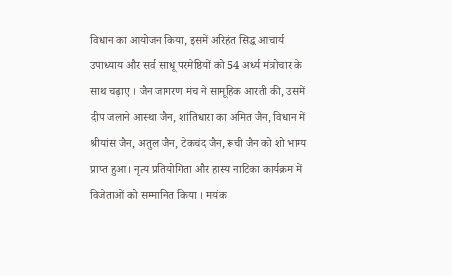विधान का आयोजन किया, इसमें अरिहंत सिद्ध आचार्य उपाध्याय और सर्व साधू परमेष्ठियों को 54 अर्ध्य मंत्रोचार के साथ चढ़ाए । जैन जागरण मंच ने सामूहिक आरती की, उसमें दीप जलाने आस्था जैन, शांतिधारा का अमित जैन, विधान में श्रीयांस जैन, अतुल जैन, टेकचंद जैन, रूची जैन को शो भाग्य प्राप्त हुआ। नृत्य प्रतियोगिता और हास्य नाटिका कार्यक्रम में विजेताओं को सम्मानित किया । मयंक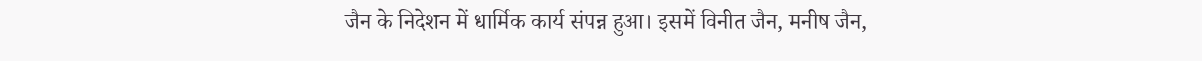जैन के निदेशन में धार्मिक कार्य संपन्न हुआ। इसमें विनीत जैन, मनीष जैन,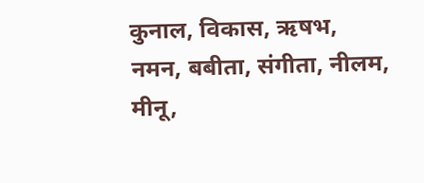कुनाल, विकास, ऋषभ, नमन, बबीता, संगीता, नीलम, मीनू,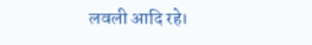लवली आदि रहे।